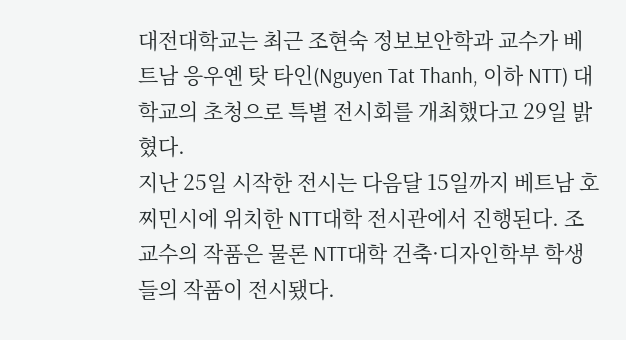대전대학교는 최근 조현숙 정보보안학과 교수가 베트남 응우옌 탓 타인(Nguyen Tat Thanh, 이하 NTT) 대학교의 초청으로 특별 전시회를 개최했다고 29일 밝혔다.
지난 25일 시작한 전시는 다음달 15일까지 베트남 호찌민시에 위치한 NTT대학 전시관에서 진행된다. 조 교수의 작품은 물론 NTT대학 건축·디자인학부 학생들의 작품이 전시됐다.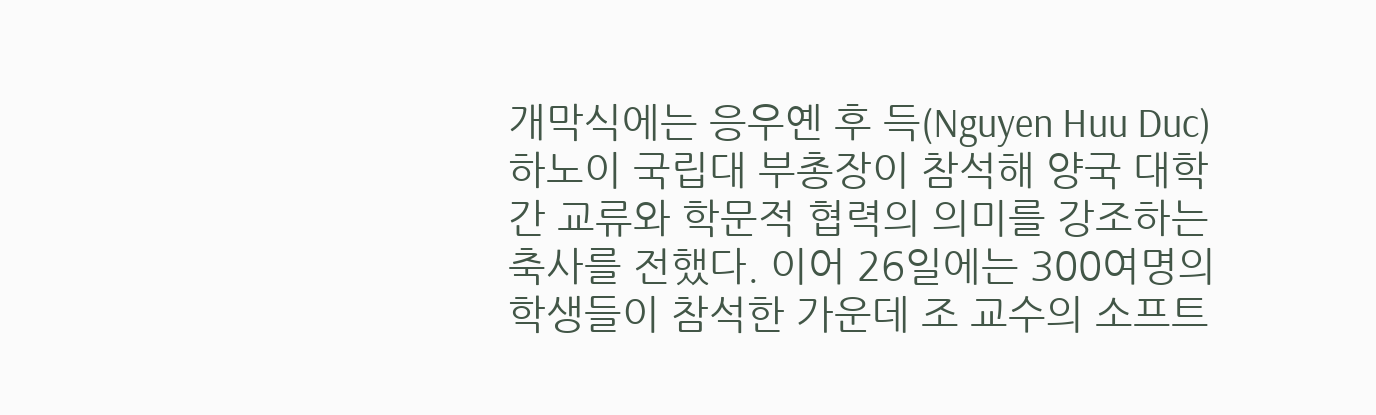개막식에는 응우옌 후 득(Nguyen Huu Duc) 하노이 국립대 부총장이 참석해 양국 대학 간 교류와 학문적 협력의 의미를 강조하는 축사를 전했다. 이어 26일에는 300여명의 학생들이 참석한 가운데 조 교수의 소프트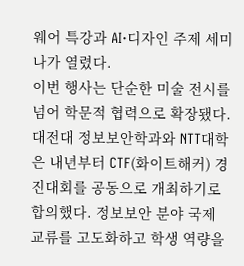웨어 특강과 AI·디자인 주제 세미나가 열렸다.
이번 행사는 단순한 미술 전시를 넘어 학문적 협력으로 확장됐다. 대전대 정보보안학과와 NTT대학은 내년부터 CTF(화이트해커) 경진대회를 공동으로 개최하기로 합의했다. 정보보안 분야 국제 교류를 고도화하고 학생 역량을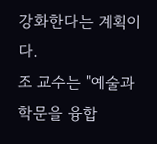강화한다는 계획이다.
조 교수는 "예술과 학문을 융합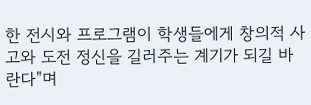한 전시와 프로그램이 학생들에게 창의적 사고와 도전 정신을 길러주는 계기가 되길 바란다"며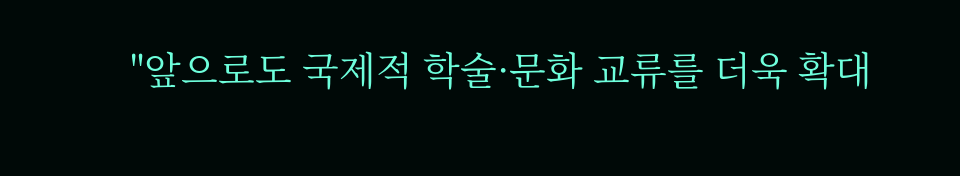"앞으로도 국제적 학술·문화 교류를 더욱 확대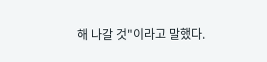해 나갈 것"이라고 말했다.